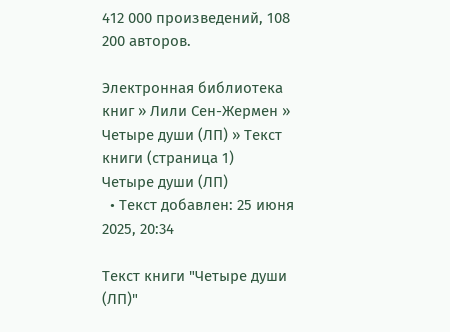412 000 произведений, 108 200 авторов.

Электронная библиотека книг » Лили Сен-Жермен » Четыре души (ЛП) » Текст книги (страница 1)
Четыре души (ЛП)
  • Текст добавлен: 25 июня 2025, 20:34

Текст книги "Четыре души (ЛП)"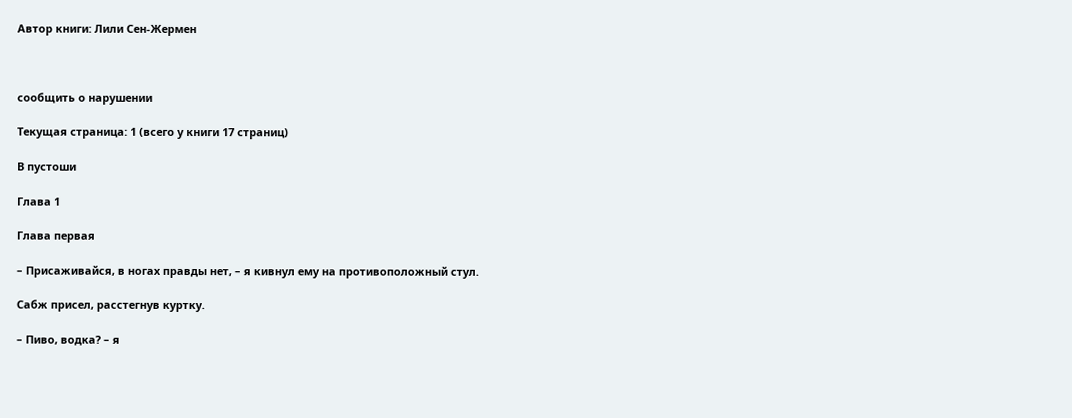Автор книги: Лили Сен-Жермен



сообщить о нарушении

Текущая страница: 1 (всего у книги 17 страниц)

В пустоши

Глава 1

Глава первая

– Присаживайся, в ногах правды нет, – я кивнул ему на противоположный стул.

Сабж присел, расстегнув куртку.

– Пиво, водка? – я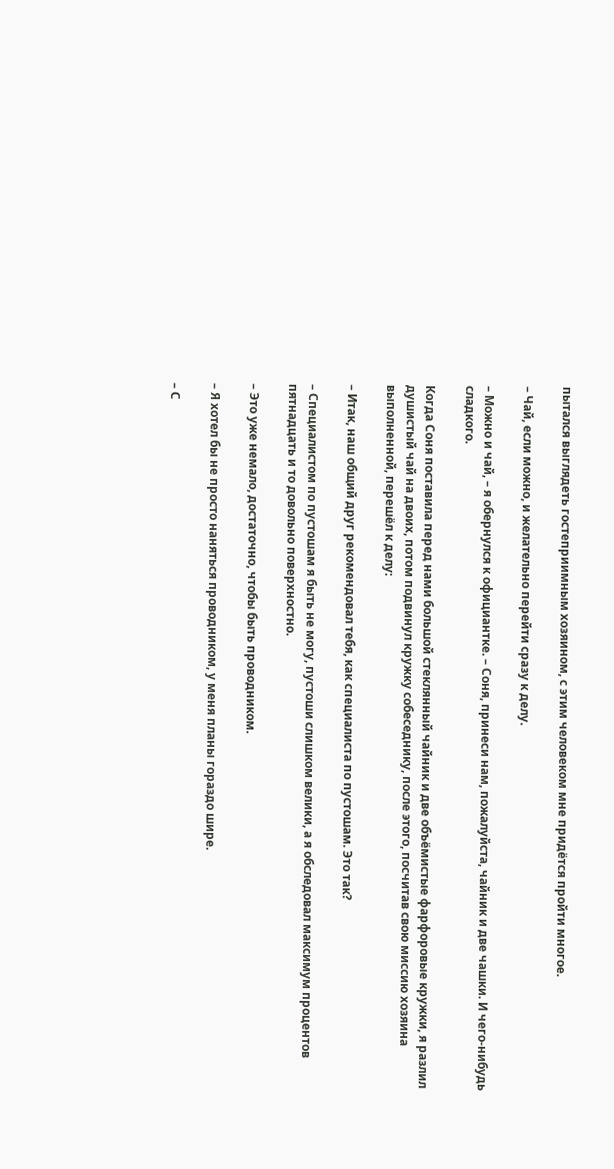пытался выглядеть гостеприимным хозяином, с этим человеком мне придётся пройти многое.

– Чай, если можно, и желательно перейти сразу к делу.

– Можно и чай, – я обернулся к официантке. – Соня, принеси нам, пожалуйста, чайник и две чашки. И чего-нибудь сладкого.

Когда Соня поставила перед нами большой стеклянный чайник и две объёмистые фарфоровые кружки, я разлил душистый чай на двоих, потом подвинул кружку собеседнику, после этого, посчитав свою миссию хозяина выполненной, перешёл к делу:

– Итак, наш общий друг рекомендовал тебя, как специалиста по пустошам. Это так?

– Специалистом по пустошам я быть не могу, пустоши слишком велики, а я обследовал максимум процентов пятнадцать и то довольно поверхностно.

– Это уже немало, достаточно, чтобы быть проводником.

– Я хотел бы не просто наняться проводником, у меня планы гораздо шире.

– С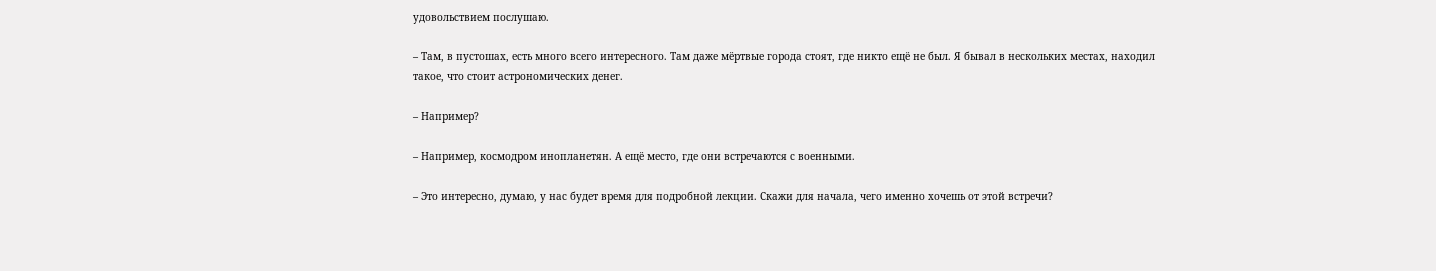удовольствием послушаю.

– Там, в пустошах, есть много всего интересного. Там даже мёртвые города стоят, где никто ещё не был. Я бывал в нескольких местах, находил такое, что стоит астрономических денег.

– Например?

– Например, космодром инопланетян. А ещё место, где они встречаются с военными.

– Это интересно, думаю, у нас будет время для подробной лекции. Скажи для начала, чего именно хочешь от этой встречи?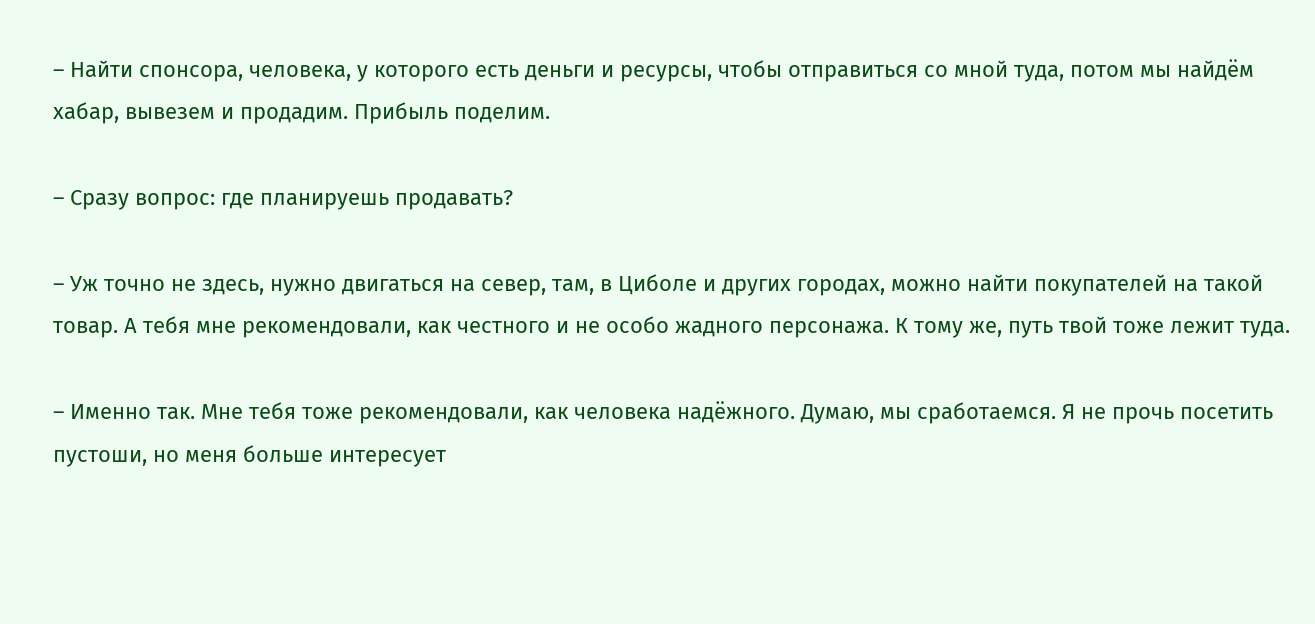– Найти спонсора, человека, у которого есть деньги и ресурсы, чтобы отправиться со мной туда, потом мы найдём хабар, вывезем и продадим. Прибыль поделим.

– Сразу вопрос: где планируешь продавать?

– Уж точно не здесь, нужно двигаться на север, там, в Циболе и других городах, можно найти покупателей на такой товар. А тебя мне рекомендовали, как честного и не особо жадного персонажа. К тому же, путь твой тоже лежит туда.

– Именно так. Мне тебя тоже рекомендовали, как человека надёжного. Думаю, мы сработаемся. Я не прочь посетить пустоши, но меня больше интересует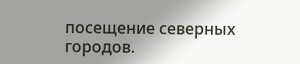посещение северных городов.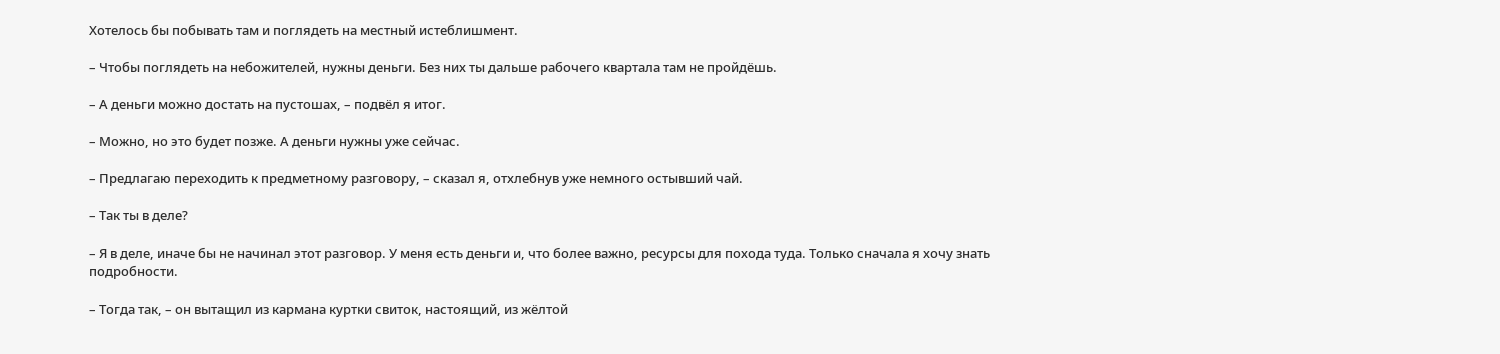Хотелось бы побывать там и поглядеть на местный истеблишмент.

– Чтобы поглядеть на небожителей, нужны деньги. Без них ты дальше рабочего квартала там не пройдёшь.

– А деньги можно достать на пустошах, – подвёл я итог.

– Можно, но это будет позже. А деньги нужны уже сейчас.

– Предлагаю переходить к предметному разговору, – сказал я, отхлебнув уже немного остывший чай.

– Так ты в деле?

– Я в деле, иначе бы не начинал этот разговор. У меня есть деньги и, что более важно, ресурсы для похода туда. Только сначала я хочу знать подробности.

– Тогда так, – он вытащил из кармана куртки свиток, настоящий, из жёлтой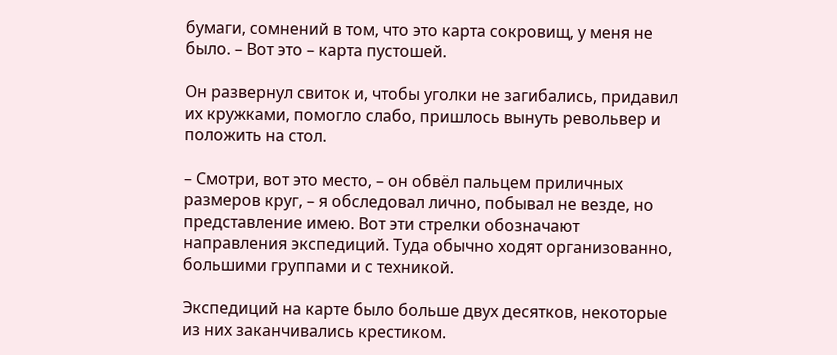бумаги, сомнений в том, что это карта сокровищ, у меня не было. – Вот это – карта пустошей.

Он развернул свиток и, чтобы уголки не загибались, придавил их кружками, помогло слабо, пришлось вынуть револьвер и положить на стол.

– Смотри, вот это место, – он обвёл пальцем приличных размеров круг, – я обследовал лично, побывал не везде, но представление имею. Вот эти стрелки обозначают направления экспедиций. Туда обычно ходят организованно, большими группами и с техникой.

Экспедиций на карте было больше двух десятков, некоторые из них заканчивались крестиком.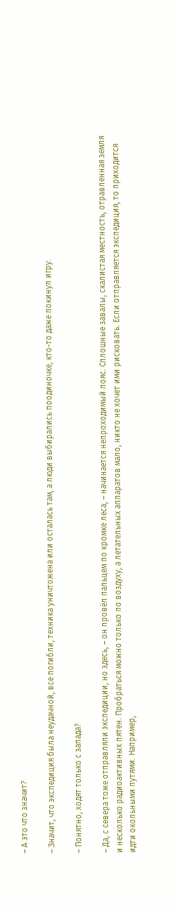– А это что значит?

– Значит, что экспедиция была неудачной, все погибли, техника уничтожена или осталась там, а люди выбирались поодиночке, кто-то даже покинул игру.

– Понятно, ходят только с запада?

– Да, с севера тоже отправляли экспедиции, но здесь, – он провёл пальцем по кромке леса, – начинается непроходимый пояс. Сплошные завалы, скалистая местность, отравленная земля и несколько радиоактивных пятен. Пробраться можно только по воздуху, а летательных аппаратов мало, никто не хочет ими рисковать. Если отправляется экспедиция, то приходится идти окольными путями. Например,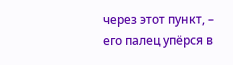через этот пункт, – его палец упёрся в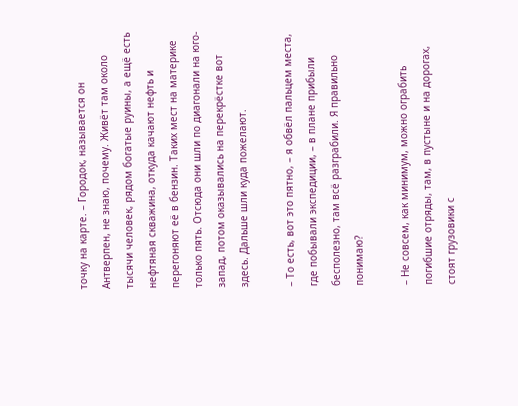точку на карте. – Городок, называется он Антверпен, не знаю, почему. Живёт там около тысячи человек, рядом богатые руины, а ещё есть нефтяная скважина, откуда качают нефть и перегоняют её в бензин. Таких мест на материке только пять. Отсюда они шли по диагонали на юго-запад, потом оказывались на перекрёстке вот здесь. Дальше шли куда пожелают.

– То есть, вот это пятно, – я обвёл пальцем места, где побывали экспедиции, – в плане прибыли бесполезно, там всё разграбили. Я правильно понимаю?

– Не совсем, как минимум, можно ограбить погибшие отряды, там, в пустыне и на дорогах, стоят грузовики с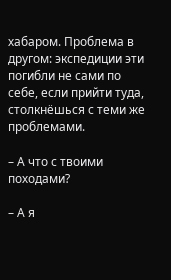хабаром. Проблема в другом: экспедиции эти погибли не сами по себе, если прийти туда, столкнёшься с теми же проблемами.

– А что с твоими походами?

– А я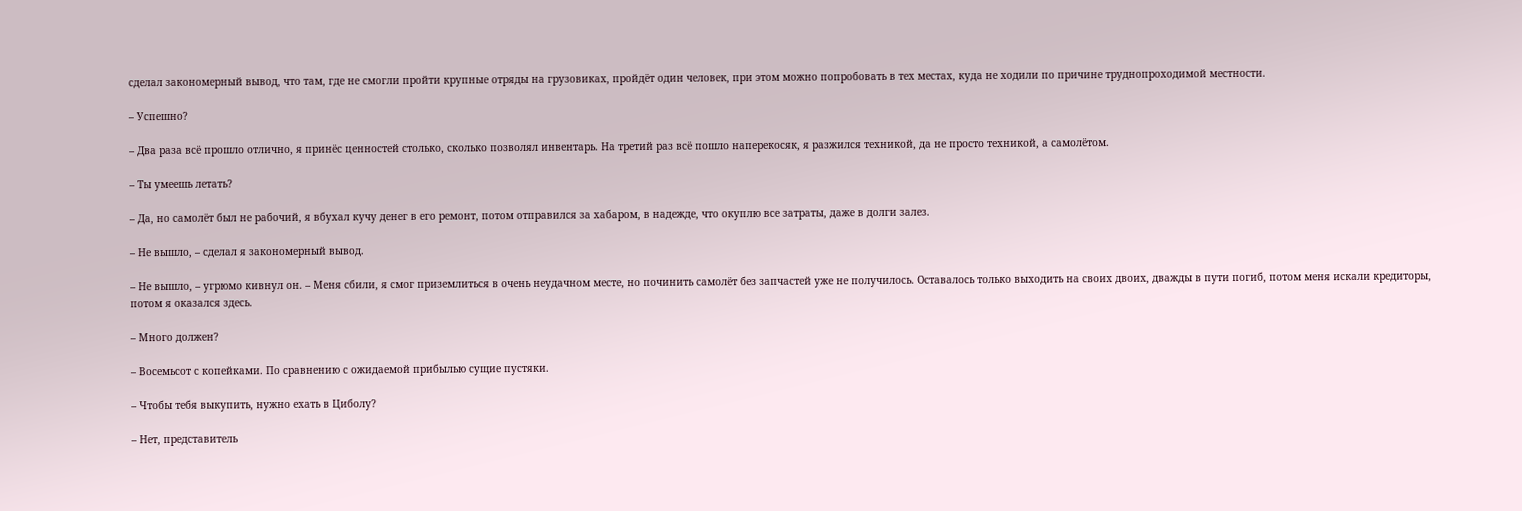сделал закономерный вывод, что там, где не смогли пройти крупные отряды на грузовиках, пройдёт один человек, при этом можно попробовать в тех местах, куда не ходили по причине труднопроходимой местности.

– Успешно?

– Два раза всё прошло отлично, я принёс ценностей столько, сколько позволял инвентарь. На третий раз всё пошло наперекосяк, я разжился техникой, да не просто техникой, а самолётом.

– Ты умеешь летать?

– Да, но самолёт был не рабочий, я вбухал кучу денег в его ремонт, потом отправился за хабаром, в надежде, что окуплю все затраты, даже в долги залез.

– Не вышло, – сделал я закономерный вывод.

– Не вышло, – угрюмо кивнул он. – Меня сбили, я смог приземлиться в очень неудачном месте, но починить самолёт без запчастей уже не получилось. Оставалось только выходить на своих двоих, дважды в пути погиб, потом меня искали кредиторы, потом я оказался здесь.

– Много должен?

– Восемьсот с копейками. По сравнению с ожидаемой прибылью сущие пустяки.

– Чтобы тебя выкупить, нужно ехать в Циболу?

– Нет, представитель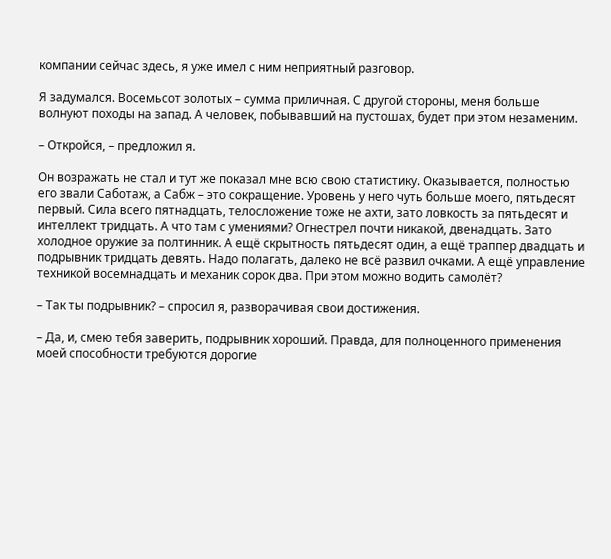компании сейчас здесь, я уже имел с ним неприятный разговор.

Я задумался. Восемьсот золотых – сумма приличная. С другой стороны, меня больше волнуют походы на запад. А человек, побывавший на пустошах, будет при этом незаменим.

– Откройся, – предложил я.

Он возражать не стал и тут же показал мне всю свою статистику. Оказывается, полностью его звали Саботаж, а Сабж – это сокращение. Уровень у него чуть больше моего, пятьдесят первый. Сила всего пятнадцать, телосложение тоже не ахти, зато ловкость за пятьдесят и интеллект тридцать. А что там с умениями? Огнестрел почти никакой, двенадцать. Зато холодное оружие за полтинник. А ещё скрытность пятьдесят один, а ещё траппер двадцать и подрывник тридцать девять. Надо полагать, далеко не всё развил очками. А ещё управление техникой восемнадцать и механик сорок два. При этом можно водить самолёт?

– Так ты подрывник? – спросил я, разворачивая свои достижения.

– Да, и, смею тебя заверить, подрывник хороший. Правда, для полноценного применения моей способности требуются дорогие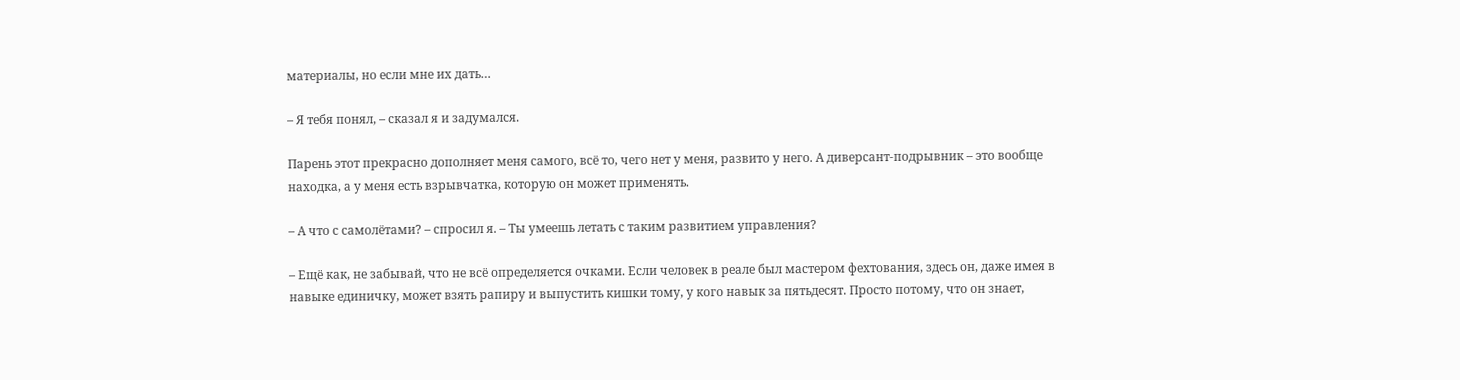материалы, но если мне их дать…

– Я тебя понял, – сказал я и задумался.

Парень этот прекрасно дополняет меня самого, всё то, чего нет у меня, развито у него. А диверсант-подрывник – это вообще находка, а у меня есть взрывчатка, которую он может применять.

– А что с самолётами? – спросил я. – Ты умеешь летать с таким развитием управления?

– Ещё как, не забывай, что не всё определяется очками. Если человек в реале был мастером фехтования, здесь он, даже имея в навыке единичку, может взять рапиру и выпустить кишки тому, у кого навык за пятьдесят. Просто потому, что он знает,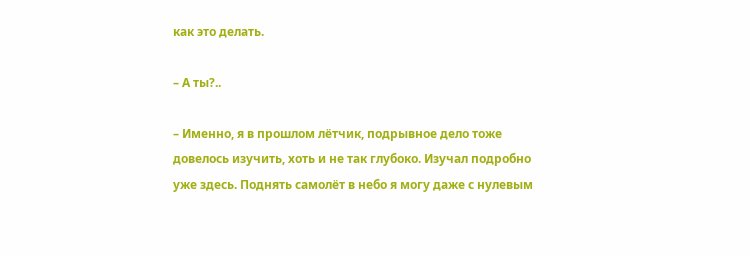как это делать.

– А ты?..

– Именно, я в прошлом лётчик, подрывное дело тоже довелось изучить, хоть и не так глубоко. Изучал подробно уже здесь. Поднять самолёт в небо я могу даже с нулевым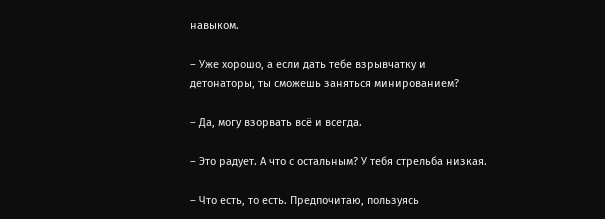навыком.

– Уже хорошо, а если дать тебе взрывчатку и детонаторы, ты сможешь заняться минированием?

– Да, могу взорвать всё и всегда.

– Это радует. А что с остальным? У тебя стрельба низкая.

– Что есть, то есть. Предпочитаю, пользуясь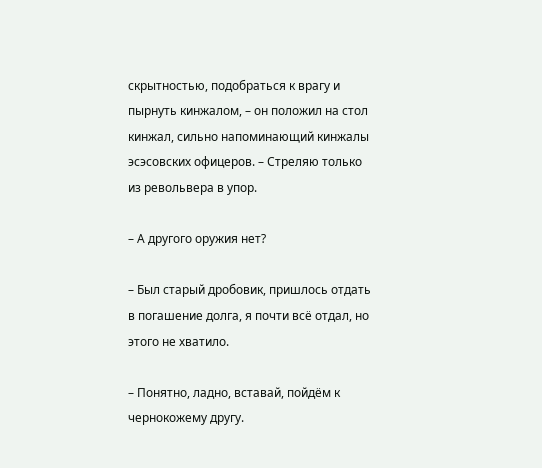скрытностью, подобраться к врагу и пырнуть кинжалом, – он положил на стол кинжал, сильно напоминающий кинжалы эсэсовских офицеров. – Стреляю только из револьвера в упор.

– А другого оружия нет?

– Был старый дробовик, пришлось отдать в погашение долга, я почти всё отдал, но этого не хватило.

– Понятно, ладно, вставай, пойдём к чернокожему другу.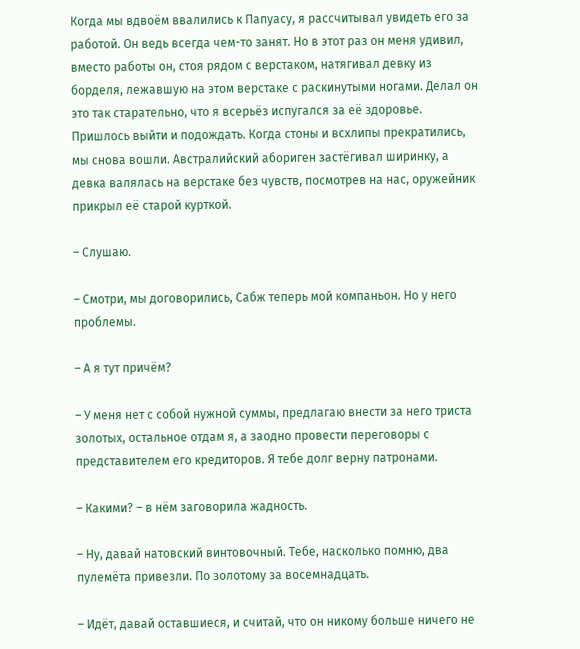Когда мы вдвоём ввалились к Папуасу, я рассчитывал увидеть его за работой. Он ведь всегда чем-то занят. Но в этот раз он меня удивил, вместо работы он, стоя рядом с верстаком, натягивал девку из борделя, лежавшую на этом верстаке с раскинутыми ногами. Делал он это так старательно, что я всерьёз испугался за её здоровье. Пришлось выйти и подождать. Когда стоны и всхлипы прекратились, мы снова вошли. Австралийский абориген застёгивал ширинку, а девка валялась на верстаке без чувств, посмотрев на нас, оружейник прикрыл её старой курткой.

– Слушаю.

– Смотри, мы договорились, Сабж теперь мой компаньон. Но у него проблемы.

– А я тут причём?

– У меня нет с собой нужной суммы, предлагаю внести за него триста золотых, остальное отдам я, а заодно провести переговоры с представителем его кредиторов. Я тебе долг верну патронами.

– Какими? – в нём заговорила жадность.

– Ну, давай натовский винтовочный. Тебе, насколько помню, два пулемёта привезли. По золотому за восемнадцать.

– Идёт, давай оставшиеся, и считай, что он никому больше ничего не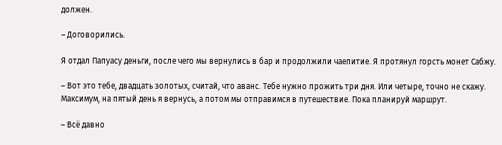должен.

– Договорились.

Я отдал Папуасу деньги, после чего мы вернулись в бар и продолжили чаепитие. Я протянул горсть монет Сабжу.

– Вот это тебе, двадцать золотых, считай, что аванс. Тебе нужно прожить три дня. Или четыре, точно не скажу. Максимум, на пятый день я вернусь, а потом мы отправимся в путешествие. Пока планируй маршрут.

– Всё давно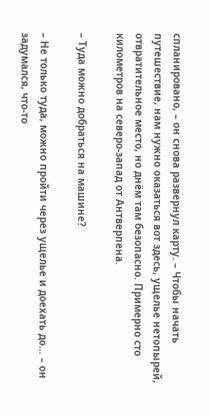спланировано, – он снова развернул карту. – Чтобы начать путешествие, нам нужно оказаться вот здесь, ущелье нетопырей, отвратительное место, но днём там безопасно. Примерно сто километров на северо-запад от Антверпена.

– Туда можно добраться на машине?

– Не только туда, можно пройти через ущелье и доехать до… – он задумался, что-то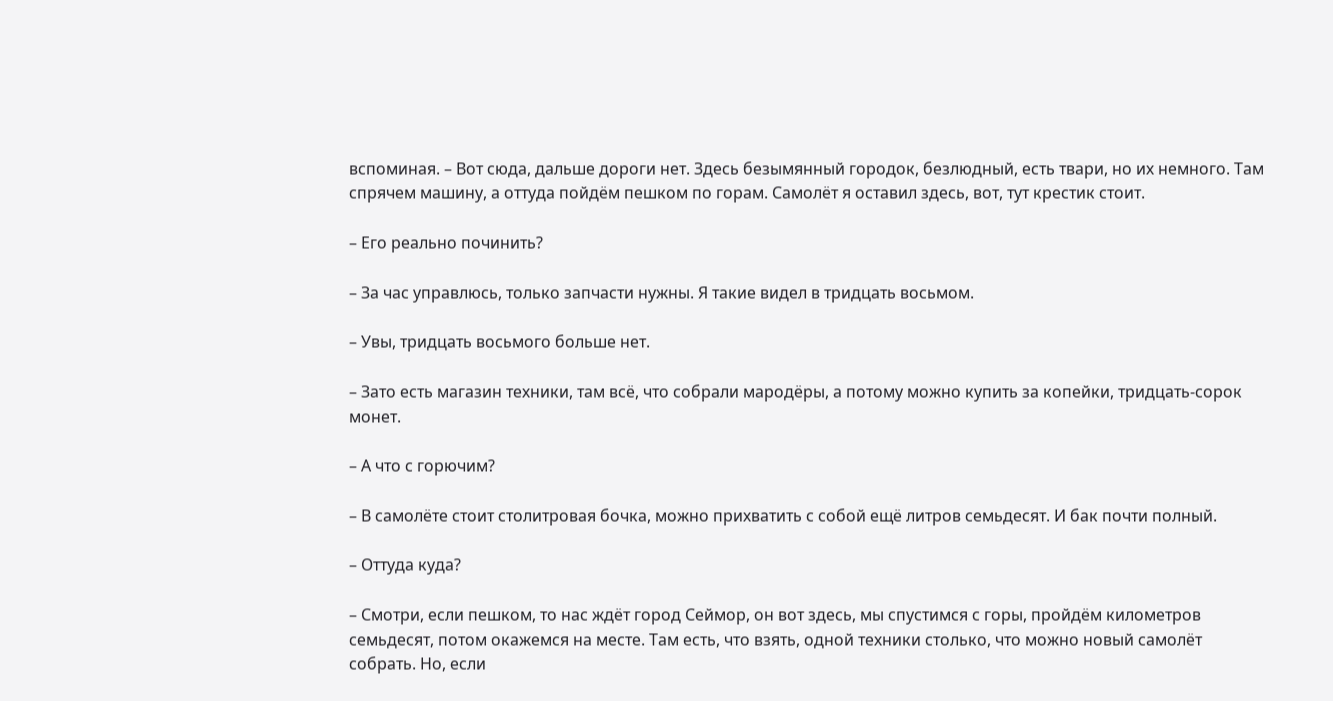вспоминая. – Вот сюда, дальше дороги нет. Здесь безымянный городок, безлюдный, есть твари, но их немного. Там спрячем машину, а оттуда пойдём пешком по горам. Самолёт я оставил здесь, вот, тут крестик стоит.

– Его реально починить?

– За час управлюсь, только запчасти нужны. Я такие видел в тридцать восьмом.

– Увы, тридцать восьмого больше нет.

– Зато есть магазин техники, там всё, что собрали мародёры, а потому можно купить за копейки, тридцать-сорок монет.

– А что с горючим?

– В самолёте стоит столитровая бочка, можно прихватить с собой ещё литров семьдесят. И бак почти полный.

– Оттуда куда?

– Смотри, если пешком, то нас ждёт город Сеймор, он вот здесь, мы спустимся с горы, пройдём километров семьдесят, потом окажемся на месте. Там есть, что взять, одной техники столько, что можно новый самолёт собрать. Но, если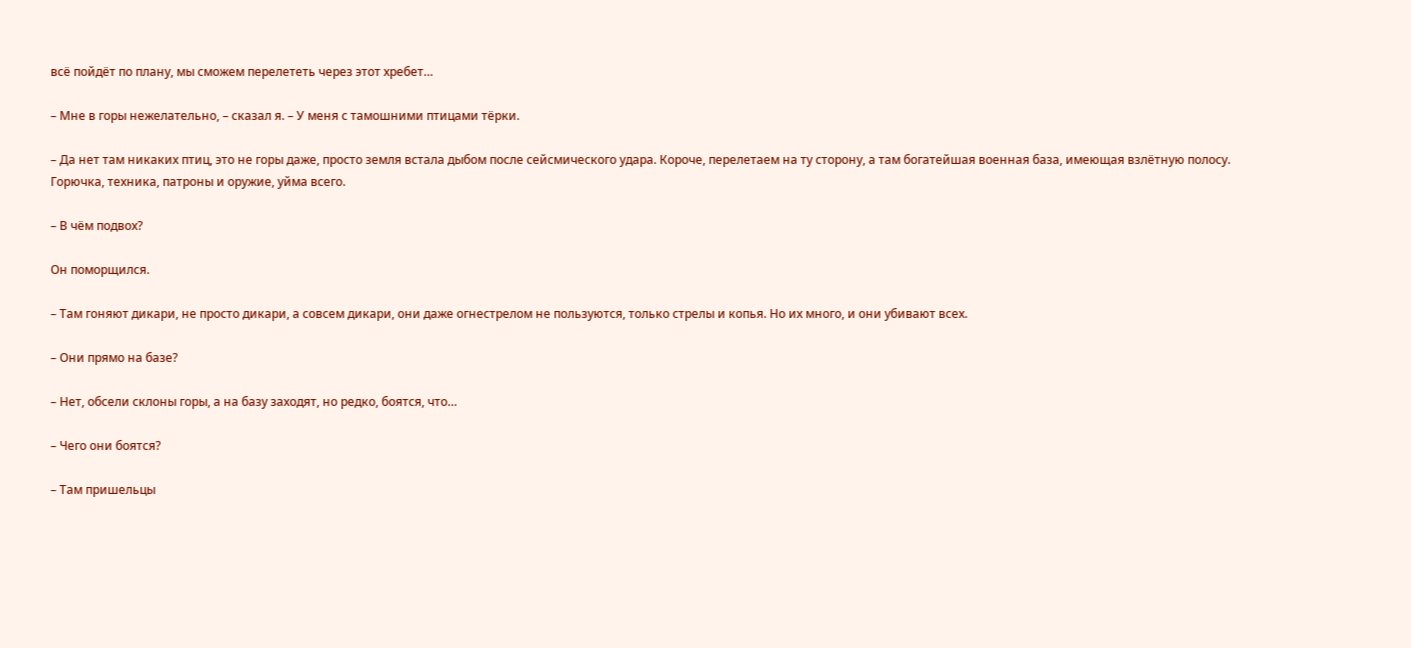всё пойдёт по плану, мы сможем перелететь через этот хребет…

– Мне в горы нежелательно, – сказал я. – У меня с тамошними птицами тёрки.

– Да нет там никаких птиц, это не горы даже, просто земля встала дыбом после сейсмического удара. Короче, перелетаем на ту сторону, а там богатейшая военная база, имеющая взлётную полосу. Горючка, техника, патроны и оружие, уйма всего.

– В чём подвох?

Он поморщился.

– Там гоняют дикари, не просто дикари, а совсем дикари, они даже огнестрелом не пользуются, только стрелы и копья. Но их много, и они убивают всех.

– Они прямо на базе?

– Нет, обсели склоны горы, а на базу заходят, но редко, боятся, что…

– Чего они боятся?

– Там пришельцы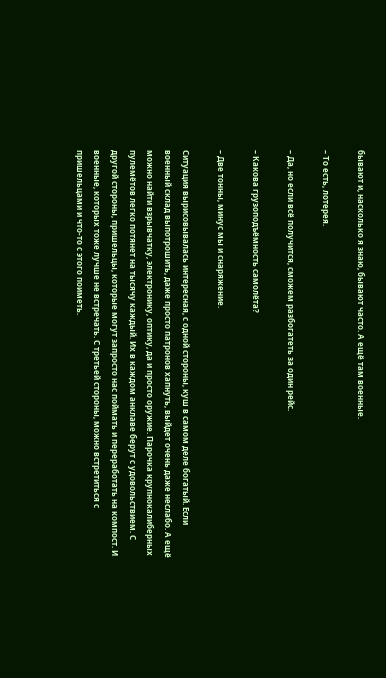бывают и, насколько я знаю, бывают часто. А ещё там военные.

– То есть, лотерея.

– Да, но если всё получится, сможем разбогатеть за один рейс.

– Какова грузоподъёмность самолёта?

– Две тонны, минус мы и снаряжение.

Ситуация вырисовывалась интересная, с одной стороны, куш в самом деле богатый. Если военный склад выпотрошить, даже просто патронов хапнуть, выйдет очень даже неслабо. А ещё можно найти взрывчатку, электронику, оптику, да и просто оружие. Парочка крупнокалиберных пулемётов легко потянет на тысячу каждый. Их в каждом анклаве берут с удовольствием. С другой стороны, пришельцы, которые могут запросто нас поймать и переработать на компост. И военные, которых тоже лучше не встречать. С третьей стороны, можно встретиться с пришельцами и что-то с этого поиметь.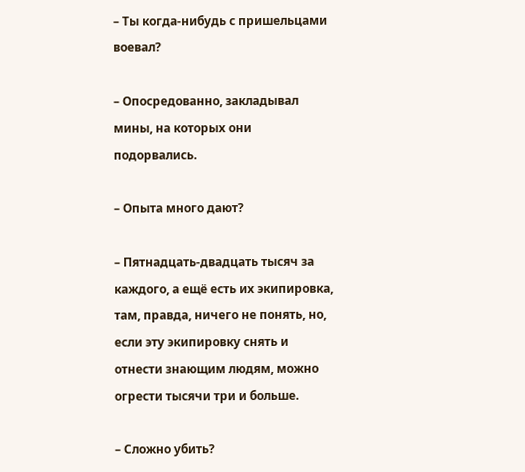– Ты когда-нибудь с пришельцами воевал?

– Опосредованно, закладывал мины, на которых они подорвались.

– Опыта много дают?

– Пятнадцать-двадцать тысяч за каждого, а ещё есть их экипировка, там, правда, ничего не понять, но, если эту экипировку снять и отнести знающим людям, можно огрести тысячи три и больше.

– Сложно убить?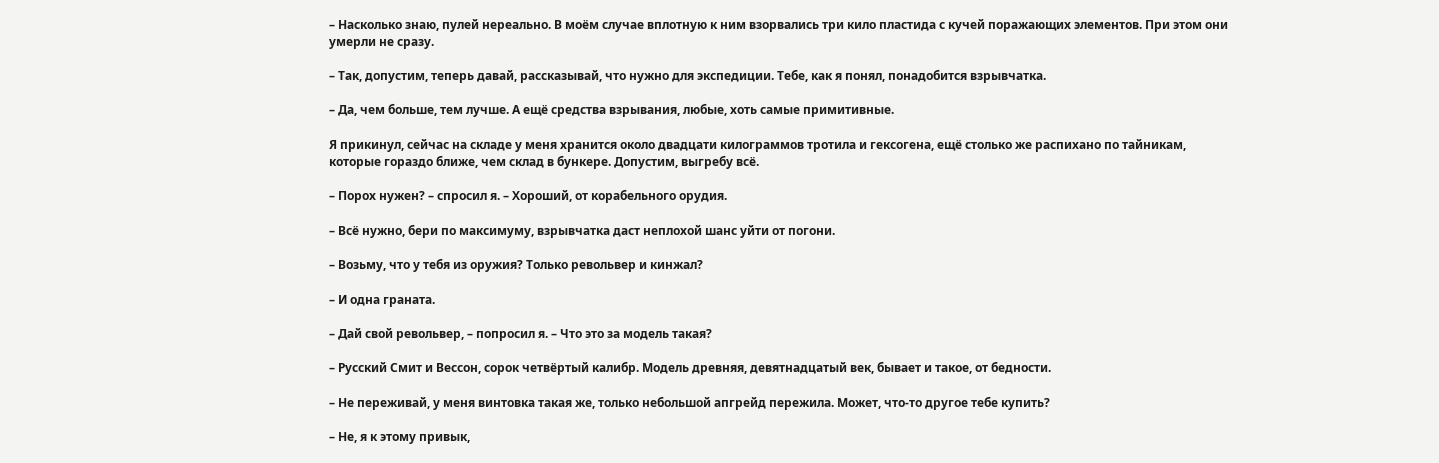– Насколько знаю, пулей нереально. В моём случае вплотную к ним взорвались три кило пластида с кучей поражающих элементов. При этом они умерли не сразу.

– Так, допустим, теперь давай, рассказывай, что нужно для экспедиции. Тебе, как я понял, понадобится взрывчатка.

– Да, чем больше, тем лучше. А ещё средства взрывания, любые, хоть самые примитивные.

Я прикинул, сейчас на складе у меня хранится около двадцати килограммов тротила и гексогена, ещё столько же распихано по тайникам, которые гораздо ближе, чем склад в бункере. Допустим, выгребу всё.

– Порох нужен? – спросил я. – Хороший, от корабельного орудия.

– Всё нужно, бери по максимуму, взрывчатка даст неплохой шанс уйти от погони.

– Возьму, что у тебя из оружия? Только револьвер и кинжал?

– И одна граната.

– Дай свой револьвер, – попросил я. – Что это за модель такая?

– Русский Смит и Вессон, сорок четвёртый калибр. Модель древняя, девятнадцатый век, бывает и такое, от бедности.

– Не переживай, у меня винтовка такая же, только небольшой апгрейд пережила. Может, что-то другое тебе купить?

– Не, я к этому привык,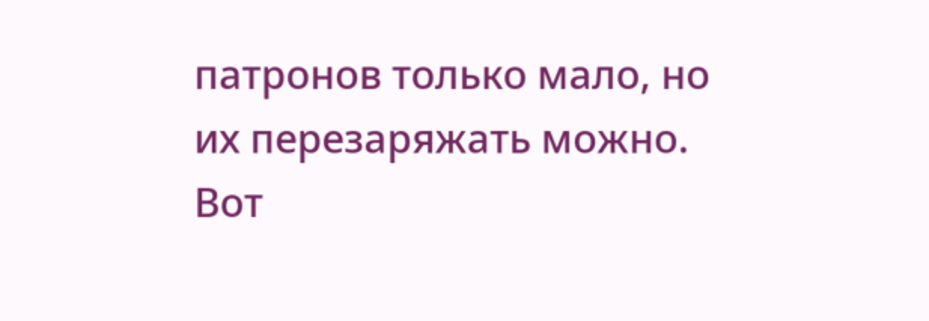патронов только мало, но их перезаряжать можно. Вот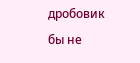дробовик бы не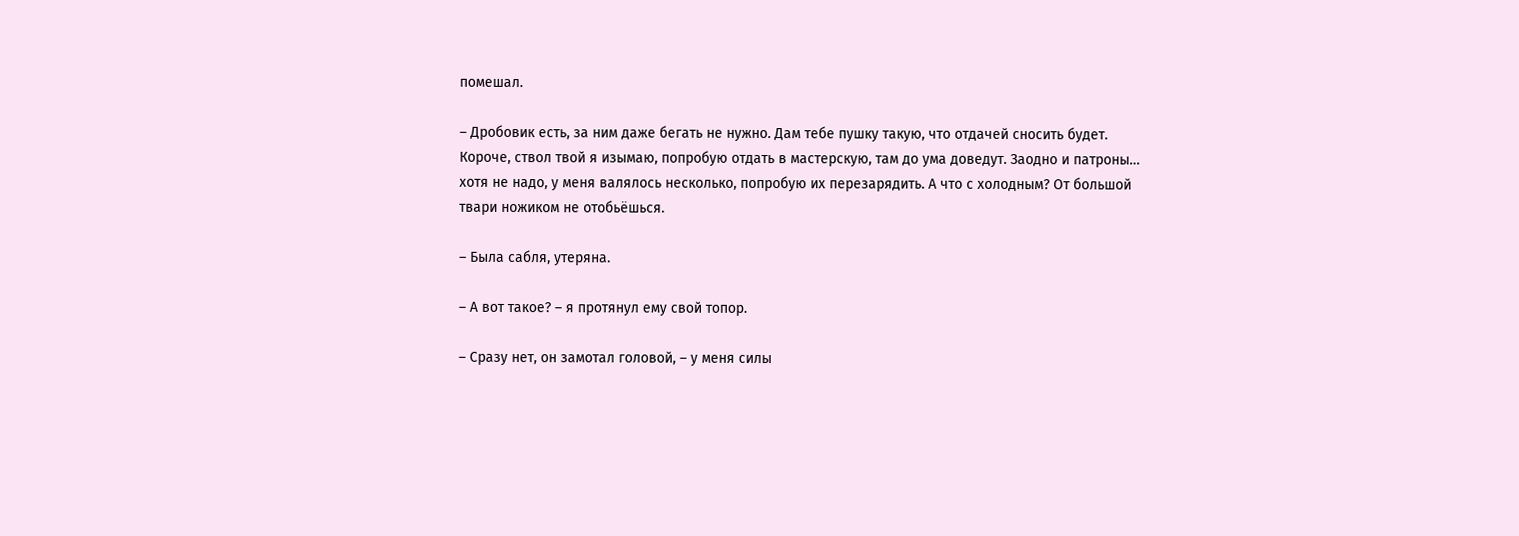помешал.

– Дробовик есть, за ним даже бегать не нужно. Дам тебе пушку такую, что отдачей сносить будет. Короче, ствол твой я изымаю, попробую отдать в мастерскую, там до ума доведут. Заодно и патроны… хотя не надо, у меня валялось несколько, попробую их перезарядить. А что с холодным? От большой твари ножиком не отобьёшься.

– Была сабля, утеряна.

– А вот такое? – я протянул ему свой топор.

– Сразу нет, он замотал головой, – у меня силы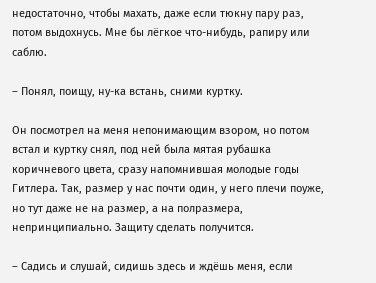недостаточно, чтобы махать, даже если тюкну пару раз, потом выдохнусь. Мне бы лёгкое что-нибудь, рапиру или саблю.

– Понял, поищу, ну-ка встань, сними куртку.

Он посмотрел на меня непонимающим взором, но потом встал и куртку снял, под ней была мятая рубашка коричневого цвета, сразу напомнившая молодые годы Гитлера. Так, размер у нас почти один, у него плечи поуже, но тут даже не на размер, а на полразмера, непринципиально. Защиту сделать получится.

– Садись и слушай, сидишь здесь и ждёшь меня, если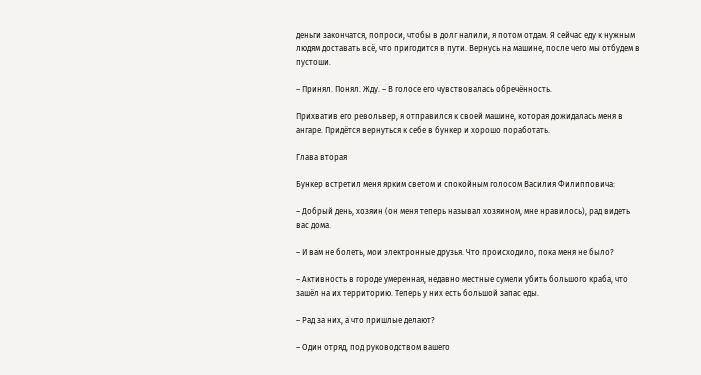деньги закончатся, попроси, чтобы в долг налили, я потом отдам. Я сейчас еду к нужным людям доставать всё, что пригодится в пути. Вернусь на машине, после чего мы отбудем в пустоши.

– Принял. Понял. Жду. – В голосе его чувствовалась обречённость.

Прихватив его револьвер, я отправился к своей машине, которая дожидалась меня в ангаре. Придётся вернуться к себе в бункер и хорошо поработать.

Глава вторая

Бункер встретил меня ярким светом и спокойным голосом Василия Филипповича:

– Добрый день, хозяин (он меня теперь называл хозяином, мне нравилось), рад видеть вас дома.

– И вам не болеть, мои электронные друзья. Что происходило, пока меня не было?

– Активность в городе умеренная, недавно местные сумели убить большого краба, что зашёл на их территорию. Теперь у них есть большой запас еды.

– Рад за них, а что пришлые делают?

– Один отряд, под руководством вашего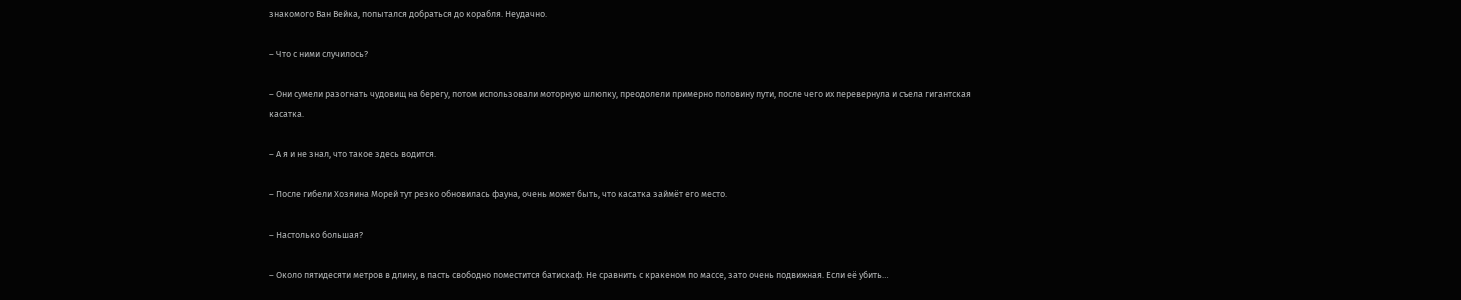знакомого Ван Вейка, попытался добраться до корабля. Неудачно.

– Что с ними случилось?

– Они сумели разогнать чудовищ на берегу, потом использовали моторную шлюпку, преодолели примерно половину пути, после чего их перевернула и съела гигантская касатка.

– А я и не знал, что такое здесь водится.

– После гибели Хозяина Морей тут резко обновилась фауна, очень может быть, что касатка займёт его место.

– Настолько большая?

– Около пятидесяти метров в длину, в пасть свободно поместится батискаф. Не сравнить с кракеном по массе, зато очень подвижная. Если её убить…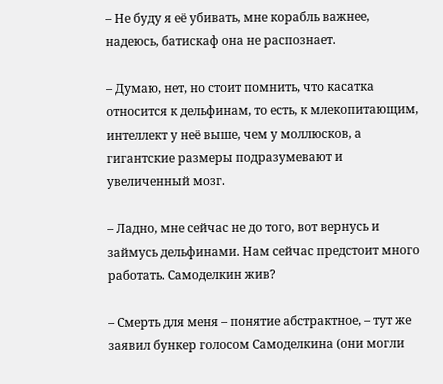– Не буду я её убивать, мне корабль важнее, надеюсь, батискаф она не распознает.

– Думаю, нет, но стоит помнить, что касатка относится к дельфинам, то есть, к млекопитающим, интеллект у неё выше, чем у моллюсков, а гигантские размеры подразумевают и увеличенный мозг.

– Ладно, мне сейчас не до того, вот вернусь и займусь дельфинами. Нам сейчас предстоит много работать. Самоделкин жив?

– Смерть для меня – понятие абстрактное, – тут же заявил бункер голосом Самоделкина (они могли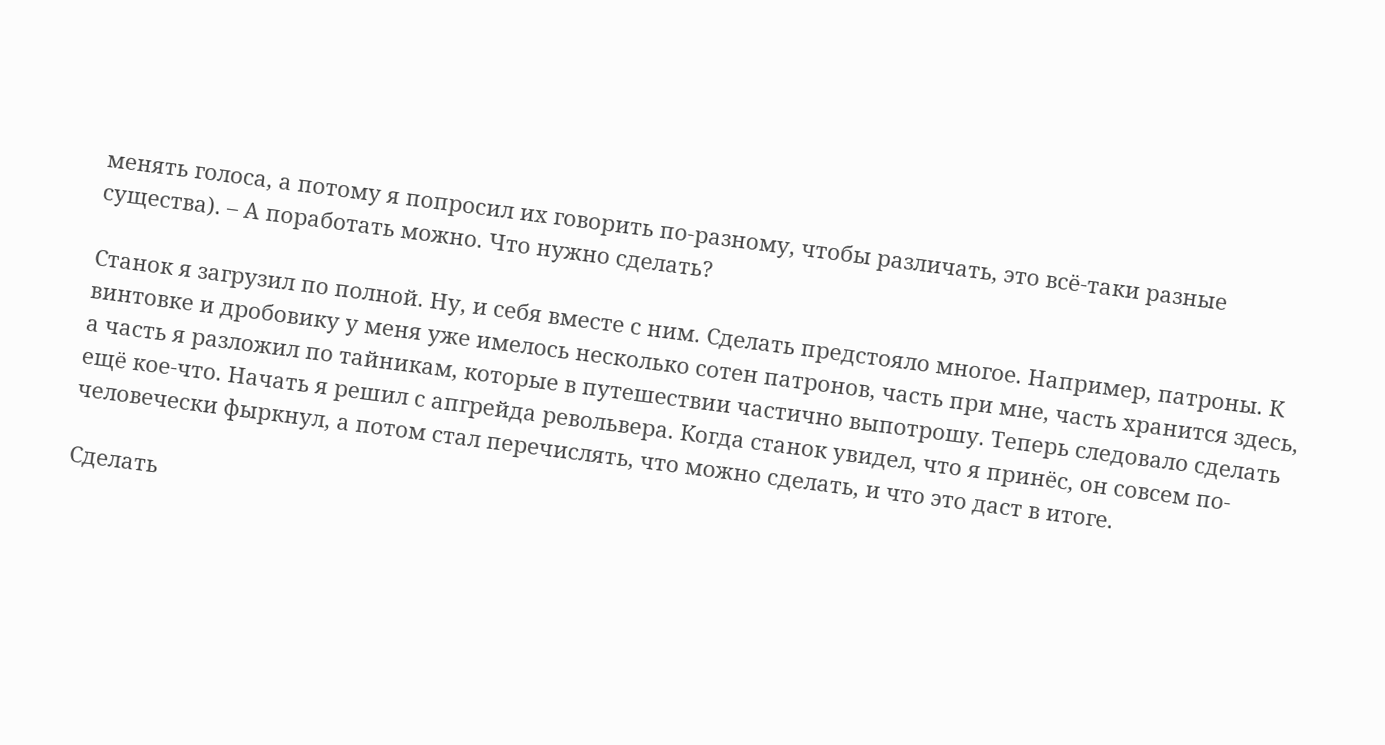менять голоса, а потому я попросил их говорить по-разному, чтобы различать, это всё-таки разные существа). – А поработать можно. Что нужно сделать?

Станок я загрузил по полной. Ну, и себя вместе с ним. Сделать предстояло многое. Например, патроны. К винтовке и дробовику у меня уже имелось несколько сотен патронов, часть при мне, часть хранится здесь, а часть я разложил по тайникам, которые в путешествии частично выпотрошу. Теперь следовало сделать ещё кое-что. Начать я решил с апгрейда револьвера. Когда станок увидел, что я принёс, он совсем по-человечески фыркнул, а потом стал перечислять, что можно сделать, и что это даст в итоге.

Сделать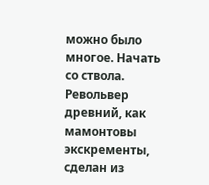можно было многое. Начать со ствола. Револьвер древний, как мамонтовы экскременты, сделан из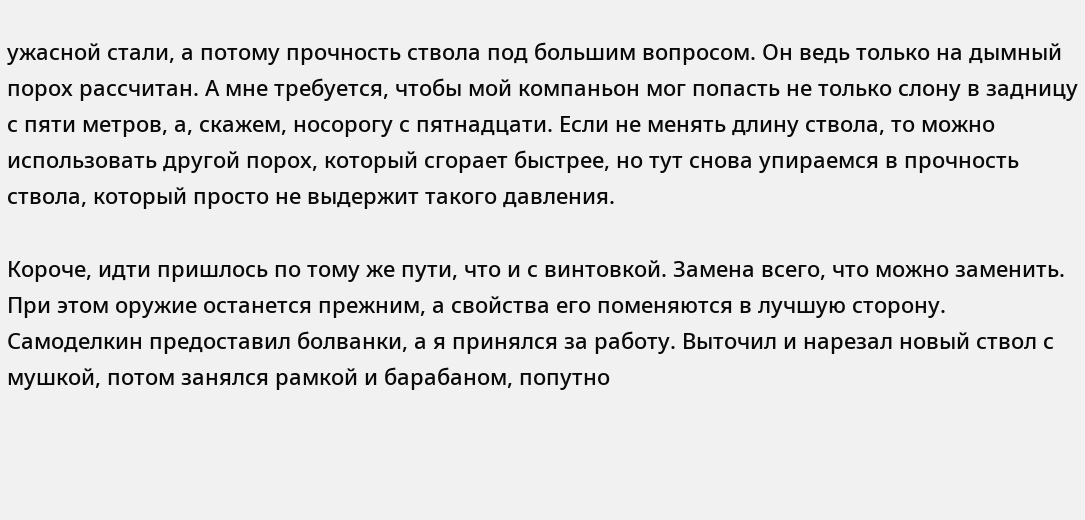ужасной стали, а потому прочность ствола под большим вопросом. Он ведь только на дымный порох рассчитан. А мне требуется, чтобы мой компаньон мог попасть не только слону в задницу с пяти метров, а, скажем, носорогу с пятнадцати. Если не менять длину ствола, то можно использовать другой порох, который сгорает быстрее, но тут снова упираемся в прочность ствола, который просто не выдержит такого давления.

Короче, идти пришлось по тому же пути, что и с винтовкой. Замена всего, что можно заменить. При этом оружие останется прежним, а свойства его поменяются в лучшую сторону. Самоделкин предоставил болванки, а я принялся за работу. Выточил и нарезал новый ствол с мушкой, потом занялся рамкой и барабаном, попутно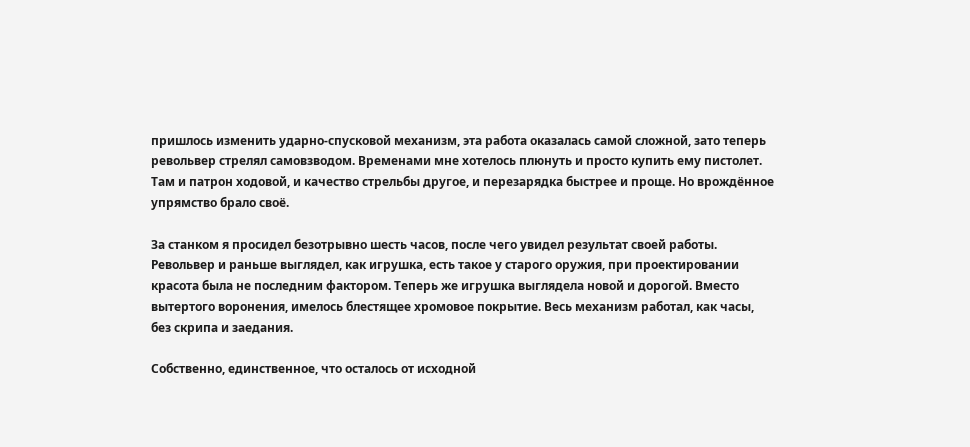пришлось изменить ударно-спусковой механизм, эта работа оказалась самой сложной, зато теперь револьвер стрелял самовзводом. Временами мне хотелось плюнуть и просто купить ему пистолет. Там и патрон ходовой, и качество стрельбы другое, и перезарядка быстрее и проще. Но врождённое упрямство брало своё.

За станком я просидел безотрывно шесть часов, после чего увидел результат своей работы. Револьвер и раньше выглядел, как игрушка, есть такое у старого оружия, при проектировании красота была не последним фактором. Теперь же игрушка выглядела новой и дорогой. Вместо вытертого воронения, имелось блестящее хромовое покрытие. Весь механизм работал, как часы, без скрипа и заедания.

Собственно, единственное, что осталось от исходной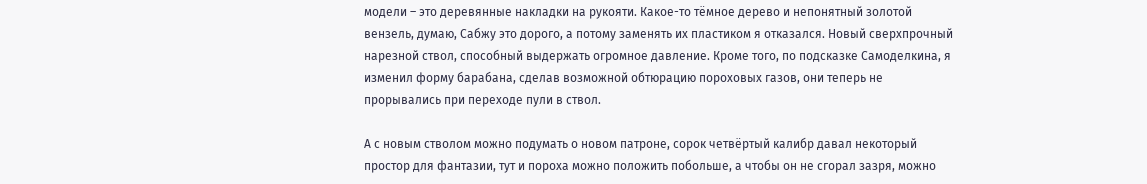модели – это деревянные накладки на рукояти. Какое-то тёмное дерево и непонятный золотой вензель, думаю, Сабжу это дорого, а потому заменять их пластиком я отказался. Новый сверхпрочный нарезной ствол, способный выдержать огромное давление. Кроме того, по подсказке Самоделкина, я изменил форму барабана, сделав возможной обтюрацию пороховых газов, они теперь не прорывались при переходе пули в ствол.

А с новым стволом можно подумать о новом патроне, сорок четвёртый калибр давал некоторый простор для фантазии, тут и пороха можно положить побольше, а чтобы он не сгорал зазря, можно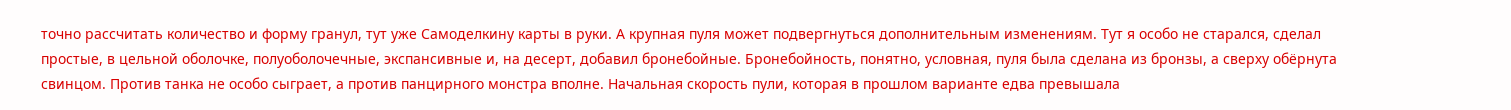точно рассчитать количество и форму гранул, тут уже Самоделкину карты в руки. А крупная пуля может подвергнуться дополнительным изменениям. Тут я особо не старался, сделал простые, в цельной оболочке, полуоболочечные, экспансивные и, на десерт, добавил бронебойные. Бронебойность, понятно, условная, пуля была сделана из бронзы, а сверху обёрнута свинцом. Против танка не особо сыграет, а против панцирного монстра вполне. Начальная скорость пули, которая в прошлом варианте едва превышала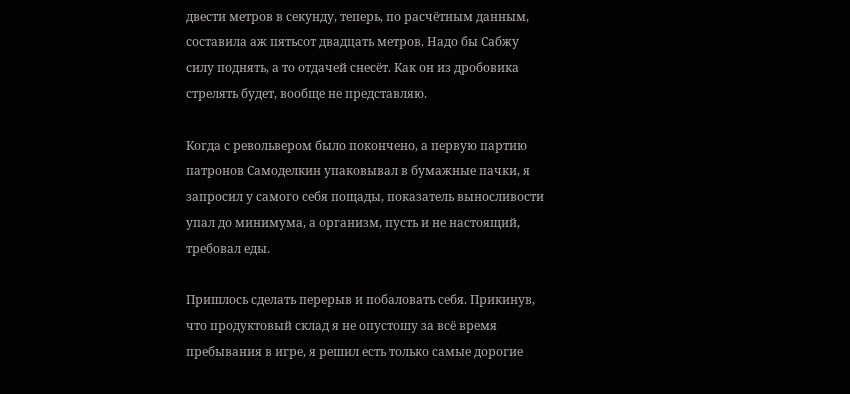двести метров в секунду, теперь, по расчётным данным, составила аж пятьсот двадцать метров. Надо бы Сабжу силу поднять, а то отдачей снесёт. Как он из дробовика стрелять будет, вообще не представляю.

Когда с револьвером было покончено, а первую партию патронов Самоделкин упаковывал в бумажные пачки, я запросил у самого себя пощады, показатель выносливости упал до минимума, а организм, пусть и не настоящий, требовал еды.

Пришлось сделать перерыв и побаловать себя. Прикинув, что продуктовый склад я не опустошу за всё время пребывания в игре, я решил есть только самые дорогие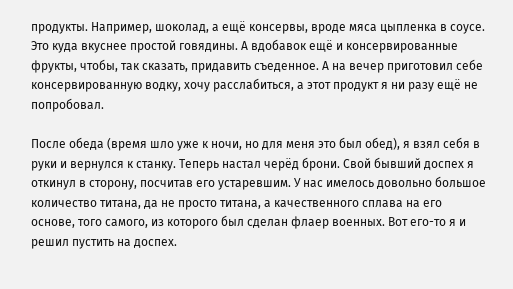продукты. Например, шоколад, а ещё консервы, вроде мяса цыпленка в соусе. Это куда вкуснее простой говядины. А вдобавок ещё и консервированные фрукты, чтобы, так сказать, придавить съеденное. А на вечер приготовил себе консервированную водку, хочу расслабиться, а этот продукт я ни разу ещё не попробовал.

После обеда (время шло уже к ночи, но для меня это был обед), я взял себя в руки и вернулся к станку. Теперь настал черёд брони. Свой бывший доспех я откинул в сторону, посчитав его устаревшим. У нас имелось довольно большое количество титана, да не просто титана, а качественного сплава на его основе, того самого, из которого был сделан флаер военных. Вот его-то я и решил пустить на доспех.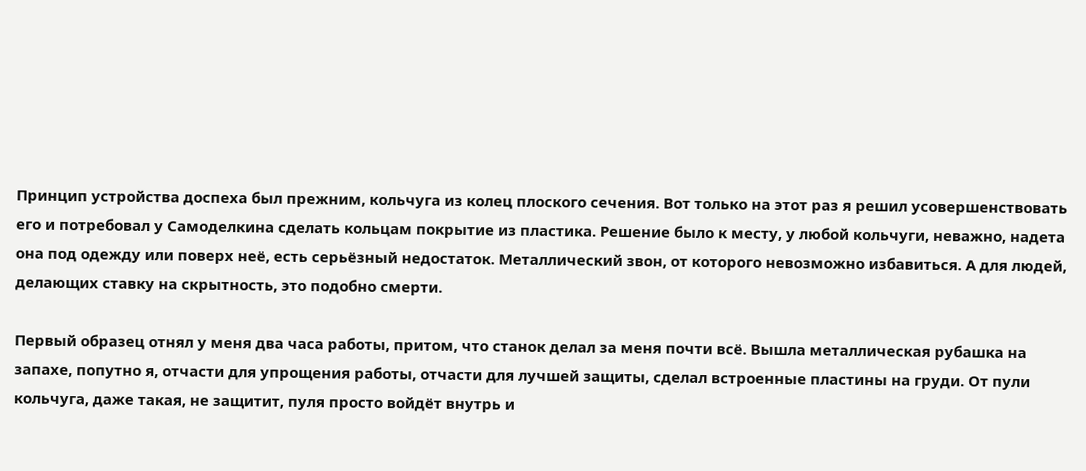Принцип устройства доспеха был прежним, кольчуга из колец плоского сечения. Вот только на этот раз я решил усовершенствовать его и потребовал у Самоделкина сделать кольцам покрытие из пластика. Решение было к месту, у любой кольчуги, неважно, надета она под одежду или поверх неё, есть серьёзный недостаток. Металлический звон, от которого невозможно избавиться. А для людей, делающих ставку на скрытность, это подобно смерти.

Первый образец отнял у меня два часа работы, притом, что станок делал за меня почти всё. Вышла металлическая рубашка на запахе, попутно я, отчасти для упрощения работы, отчасти для лучшей защиты, сделал встроенные пластины на груди. От пули кольчуга, даже такая, не защитит, пуля просто войдёт внутрь и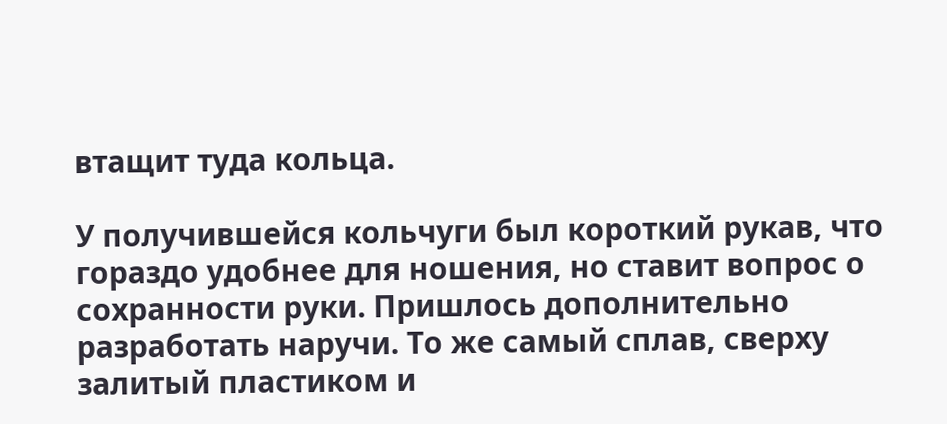втащит туда кольца.

У получившейся кольчуги был короткий рукав, что гораздо удобнее для ношения, но ставит вопрос о сохранности руки. Пришлось дополнительно разработать наручи. То же самый сплав, сверху залитый пластиком и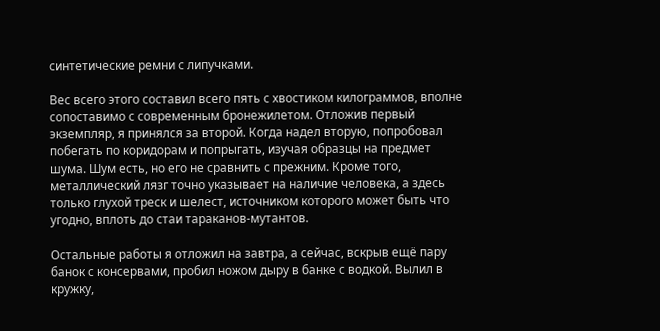синтетические ремни с липучками.

Вес всего этого составил всего пять с хвостиком килограммов, вполне сопоставимо с современным бронежилетом. Отложив первый экземпляр, я принялся за второй. Когда надел вторую, попробовал побегать по коридорам и попрыгать, изучая образцы на предмет шума. Шум есть, но его не сравнить с прежним. Кроме того, металлический лязг точно указывает на наличие человека, а здесь только глухой треск и шелест, источником которого может быть что угодно, вплоть до стаи тараканов-мутантов.

Остальные работы я отложил на завтра, а сейчас, вскрыв ещё пару банок с консервами, пробил ножом дыру в банке с водкой. Вылил в кружку,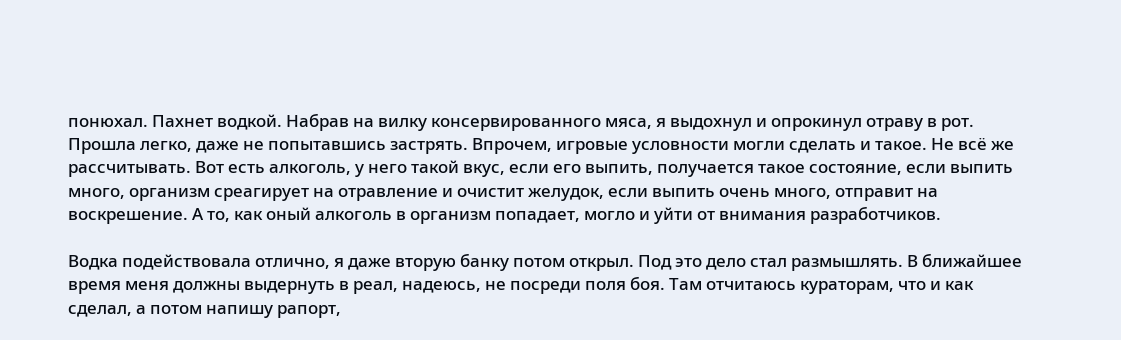понюхал. Пахнет водкой. Набрав на вилку консервированного мяса, я выдохнул и опрокинул отраву в рот. Прошла легко, даже не попытавшись застрять. Впрочем, игровые условности могли сделать и такое. Не всё же рассчитывать. Вот есть алкоголь, у него такой вкус, если его выпить, получается такое состояние, если выпить много, организм среагирует на отравление и очистит желудок, если выпить очень много, отправит на воскрешение. А то, как оный алкоголь в организм попадает, могло и уйти от внимания разработчиков.

Водка подействовала отлично, я даже вторую банку потом открыл. Под это дело стал размышлять. В ближайшее время меня должны выдернуть в реал, надеюсь, не посреди поля боя. Там отчитаюсь кураторам, что и как сделал, а потом напишу рапорт,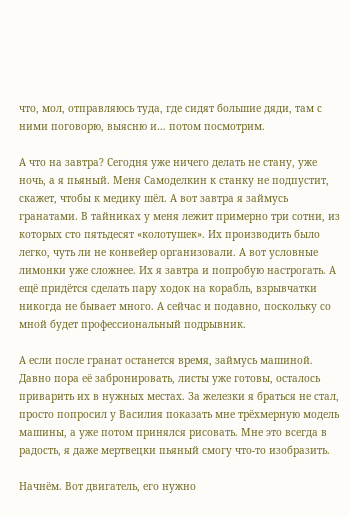что, мол, отправляюсь туда, где сидят большие дяди, там с ними поговорю, выясню и… потом посмотрим.

А что на завтра? Сегодня уже ничего делать не стану, уже ночь, а я пьяный. Меня Самоделкин к станку не подпустит, скажет, чтобы к медику шёл. А вот завтра я займусь гранатами. В тайниках у меня лежит примерно три сотни, из которых сто пятьдесят «колотушек». Их производить было легко, чуть ли не конвейер организовали. А вот условные лимонки уже сложнее. Их я завтра и попробую настрогать. А ещё придётся сделать пару ходок на корабль, взрывчатки никогда не бывает много. А сейчас и подавно, поскольку со мной будет профессиональный подрывник.

А если после гранат останется время, займусь машиной. Давно пора её забронировать, листы уже готовы, осталось приварить их в нужных местах. За железки я браться не стал, просто попросил у Василия показать мне трёхмерную модель машины, а уже потом принялся рисовать. Мне это всегда в радость, я даже мертвецки пьяный смогу что-то изобразить.

Начнём. Вот двигатель, его нужно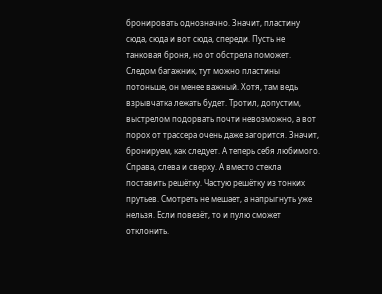бронировать однозначно. Значит, пластину сюда, сюда и вот сюда, спереди. Пусть не танковая броня, но от обстрела поможет. Следом багажник, тут можно пластины потоньше, он менее важный. Хотя, там ведь взрывчатка лежать будет. Тротил, допустим, выстрелом подорвать почти невозможно, а вот порох от трассера очень даже загорится. Значит, бронируем, как следует. А теперь себя любимого. Справа, слева и сверху. А вместо стекла поставить решётку. Частую решётку из тонких прутьев. Смотреть не мешает, а напрыгнуть уже нельзя. Если повезёт, то и пулю сможет отклонить.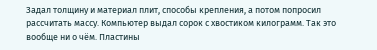Задал толщину и материал плит, способы крепления, а потом попросил рассчитать массу. Компьютер выдал сорок с хвостиком килограмм. Так это вообще ни о чём. Пластины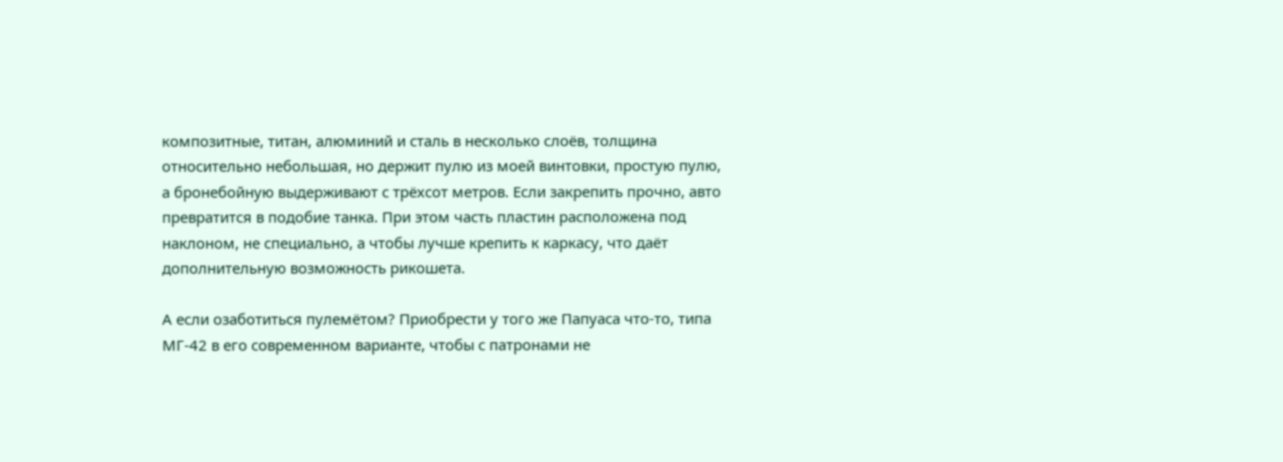композитные, титан, алюминий и сталь в несколько слоёв, толщина относительно небольшая, но держит пулю из моей винтовки, простую пулю, а бронебойную выдерживают с трёхсот метров. Если закрепить прочно, авто превратится в подобие танка. При этом часть пластин расположена под наклоном, не специально, а чтобы лучше крепить к каркасу, что даёт дополнительную возможность рикошета.

А если озаботиться пулемётом? Приобрести у того же Папуаса что-то, типа МГ-42 в его современном варианте, чтобы с патронами не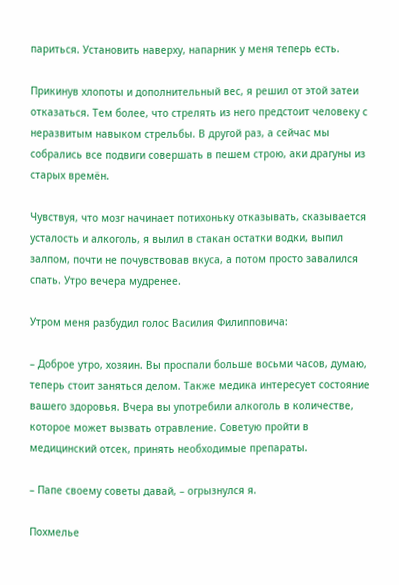париться. Установить наверху, напарник у меня теперь есть.

Прикинув хлопоты и дополнительный вес, я решил от этой затеи отказаться. Тем более, что стрелять из него предстоит человеку с неразвитым навыком стрельбы. В другой раз, а сейчас мы собрались все подвиги совершать в пешем строю, аки драгуны из старых времён.

Чувствуя, что мозг начинает потихоньку отказывать, сказывается усталость и алкоголь, я вылил в стакан остатки водки, выпил залпом, почти не почувствовав вкуса, а потом просто завалился спать. Утро вечера мудренее.

Утром меня разбудил голос Василия Филипповича:

– Доброе утро, хозяин. Вы проспали больше восьми часов, думаю, теперь стоит заняться делом. Также медика интересует состояние вашего здоровья. Вчера вы употребили алкоголь в количестве, которое может вызвать отравление. Советую пройти в медицинский отсек, принять необходимые препараты.

– Папе своему советы давай, – огрызнулся я.

Похмелье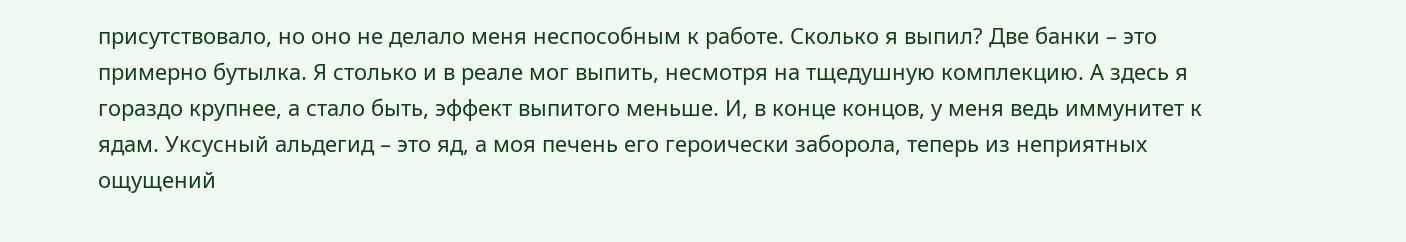присутствовало, но оно не делало меня неспособным к работе. Сколько я выпил? Две банки – это примерно бутылка. Я столько и в реале мог выпить, несмотря на тщедушную комплекцию. А здесь я гораздо крупнее, а стало быть, эффект выпитого меньше. И, в конце концов, у меня ведь иммунитет к ядам. Уксусный альдегид – это яд, а моя печень его героически заборола, теперь из неприятных ощущений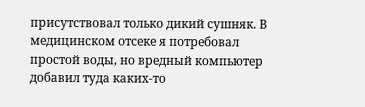присутствовал только дикий сушняк. В медицинском отсеке я потребовал простой воды, но вредный компьютер добавил туда каких-то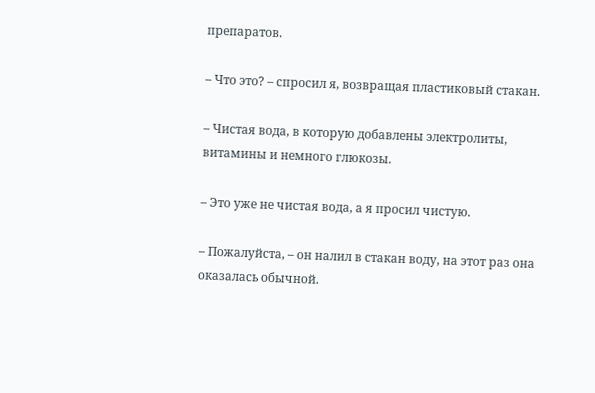препаратов.

– Что это? – спросил я, возвращая пластиковый стакан.

– Чистая вода, в которую добавлены электролиты, витамины и немного глюкозы.

– Это уже не чистая вода, а я просил чистую.

– Пожалуйста, – он налил в стакан воду, на этот раз она оказалась обычной.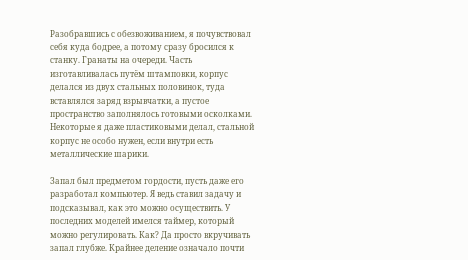Разобравшись с обезвоживанием, я почувствовал себя куда бодрее, а потому сразу бросился к станку. Гранаты на очереди. Часть изготавливалась путём штамповки, корпус делался из двух стальных половинок, туда вставлялся заряд взрывчатки, а пустое пространство заполнялось готовыми осколками. Некоторые я даже пластиковыми делал, стальной корпус не особо нужен, если внутри есть металлические шарики.

Запал был предметом гордости, пусть даже его разработал компьютер. Я ведь ставил задачу и подсказывал, как это можно осуществить. У последних моделей имелся таймер, который можно регулировать. Как? Да просто вкручивать запал глубже. Крайнее деление означало почти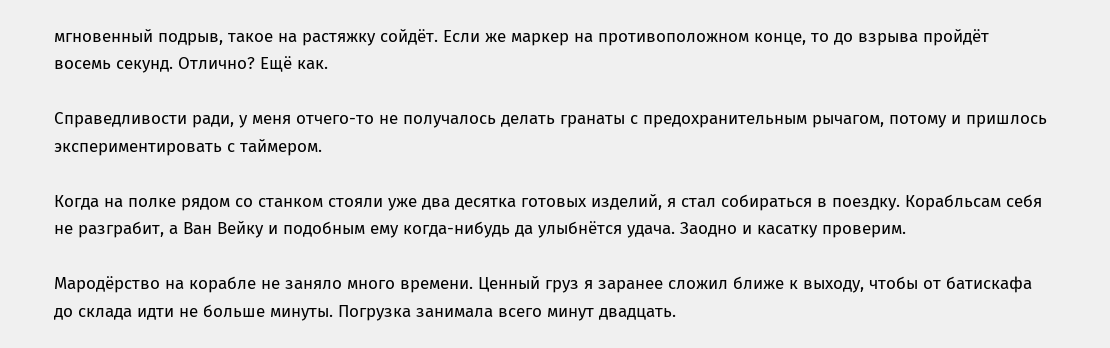мгновенный подрыв, такое на растяжку сойдёт. Если же маркер на противоположном конце, то до взрыва пройдёт восемь секунд. Отлично? Ещё как.

Справедливости ради, у меня отчего-то не получалось делать гранаты с предохранительным рычагом, потому и пришлось экспериментировать с таймером.

Когда на полке рядом со станком стояли уже два десятка готовых изделий, я стал собираться в поездку. Корабльсам себя не разграбит, а Ван Вейку и подобным ему когда-нибудь да улыбнётся удача. Заодно и касатку проверим.

Мародёрство на корабле не заняло много времени. Ценный груз я заранее сложил ближе к выходу, чтобы от батискафа до склада идти не больше минуты. Погрузка занимала всего минут двадцать.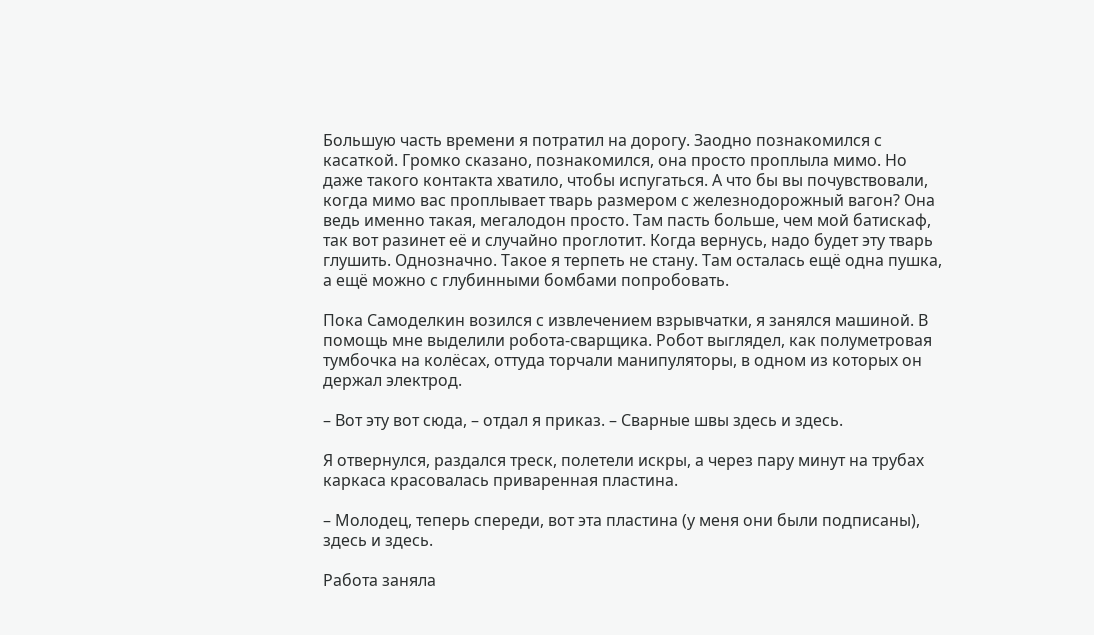Большую часть времени я потратил на дорогу. Заодно познакомился с касаткой. Громко сказано, познакомился, она просто проплыла мимо. Но даже такого контакта хватило, чтобы испугаться. А что бы вы почувствовали, когда мимо вас проплывает тварь размером с железнодорожный вагон? Она ведь именно такая, мегалодон просто. Там пасть больше, чем мой батискаф, так вот разинет её и случайно проглотит. Когда вернусь, надо будет эту тварь глушить. Однозначно. Такое я терпеть не стану. Там осталась ещё одна пушка, а ещё можно с глубинными бомбами попробовать.

Пока Самоделкин возился с извлечением взрывчатки, я занялся машиной. В помощь мне выделили робота-сварщика. Робот выглядел, как полуметровая тумбочка на колёсах, оттуда торчали манипуляторы, в одном из которых он держал электрод.

– Вот эту вот сюда, – отдал я приказ. – Сварные швы здесь и здесь.

Я отвернулся, раздался треск, полетели искры, а через пару минут на трубах каркаса красовалась приваренная пластина.

– Молодец, теперь спереди, вот эта пластина (у меня они были подписаны), здесь и здесь.

Работа заняла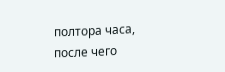полтора часа, после чего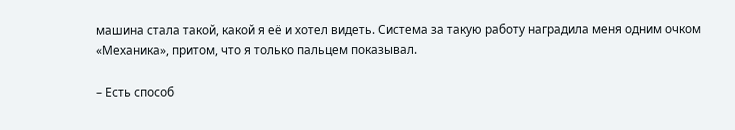машина стала такой, какой я её и хотел видеть. Система за такую работу наградила меня одним очком «Механика», притом, что я только пальцем показывал.

– Есть способ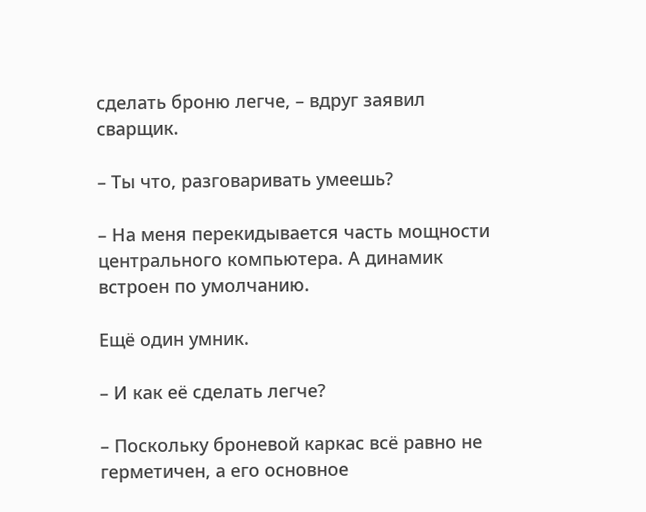сделать броню легче, – вдруг заявил сварщик.

– Ты что, разговаривать умеешь?

– На меня перекидывается часть мощности центрального компьютера. А динамик встроен по умолчанию.

Ещё один умник.

– И как её сделать легче?

– Поскольку броневой каркас всё равно не герметичен, а его основное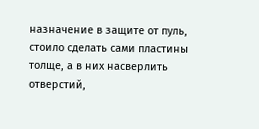назначение в защите от пуль, стоило сделать сами пластины толще, а в них насверлить отверстий,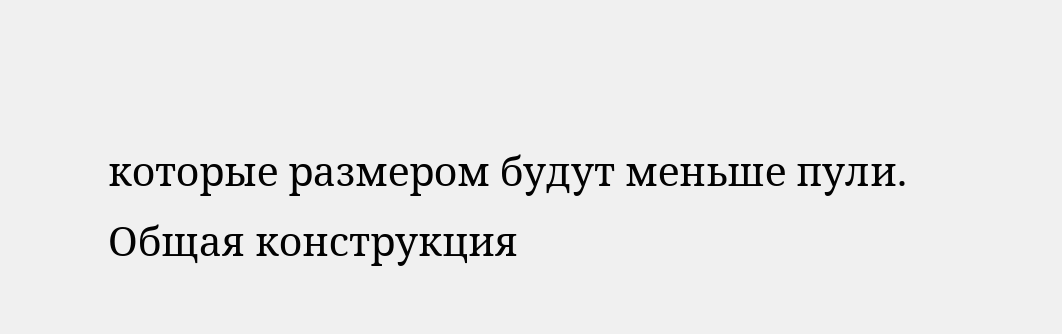которые размером будут меньше пули. Общая конструкция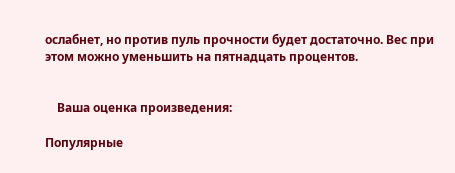ослабнет, но против пуль прочности будет достаточно. Вес при этом можно уменьшить на пятнадцать процентов.


    Ваша оценка произведения:

Популярные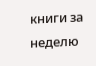книги за неделю